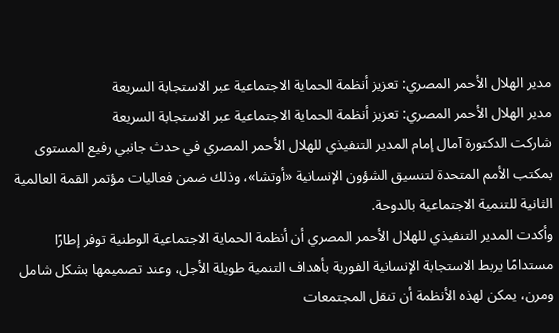مدير الهلال الأحمر المصري: تعزيز أنظمة الحماية الاجتماعية عبر الاستجابة السريعة
مدير الهلال الأحمر المصري: تعزيز أنظمة الحماية الاجتماعية عبر الاستجابة السريعة
شاركت الدكتورة آمال إمام المدير التنفيذي للهلال الأحمر المصري في حدث جانبي رفيع المستوى بمكتب الأمم المتحدة لتنسيق الشؤون الإنسانية «أوتشا»، وذلك ضمن فعاليات مؤتمر القمة العالمية الثانية للتنمية الاجتماعية بالدوحة.
وأكدت المدير التنفيذي للهلال الأحمر المصري أن أنظمة الحماية الاجتماعية الوطنية توفر إطارًا مستدامًا يربط الاستجابة الإنسانية الفورية بأهداف التنمية طويلة الأجل، وعند تصميمها بشكل شامل ومرن، يمكن لهذه الأنظمة أن تنقل المجتمعات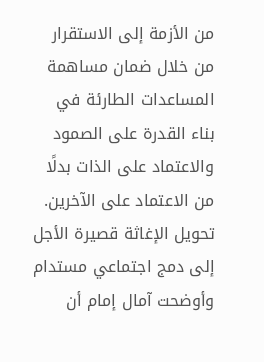من الأزمة إلى الاستقرار من خلال ضمان مساهمة المساعدات الطارئة في بناء القدرة على الصمود والاعتماد على الذات بدلًا من الاعتماد على الآخرين.
تحويل الإغاثة قصيرة الأجل إلى دمج اجتماعي مستدام
وأوضحت آمال إمام أن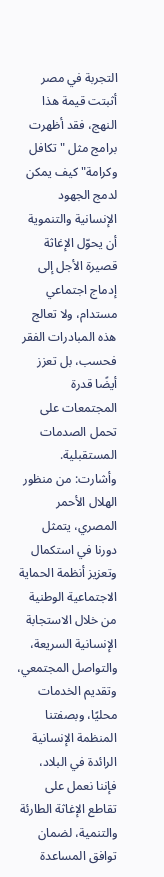التجربة في مصر أثبتت قيمة هذا النهج، فقد أظهرت برامج مثل "تكافل وكرامة" كيف يمكن لدمج الجهود الإنسانية والتنموية أن يحوّل الإغاثة قصيرة الأجل إلى إدماج اجتماعي مستدام، ولا تعالج هذه المبادرات الفقر فحسب، بل تعزز أيضًا قدرة المجتمعات على تحمل الصدمات المستقبلية.
وأشارت: من منظور الهلال الأحمر المصري، يتمثل دورنا في استكمال وتعزيز أنظمة الحماية الاجتماعية الوطنية من خلال الاستجابة الإنسانية السريعة، والتواصل المجتمعي، وتقديم الخدمات محليًا، وبصفتنا المنظمة الإنسانية الرائدة في البلاد، فإننا نعمل على تقاطع الإغاثة الطارئة والتنمية، لضمان توافق المساعدة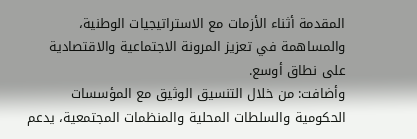المقدمة أثناء الأزمات مع الاستراتيجيات الوطنية، والمساهمة في تعزيز المرونة الاجتماعية والاقتصادية على نطاق أوسع.
وأضافت: من خلال التنسيق الوثيق مع المؤسسات الحكومية والسلطات المحلية والمنظمات المجتمعية، يدعم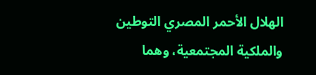الهلال الأحمر المصري التوطين والملكية المجتمعية، وهما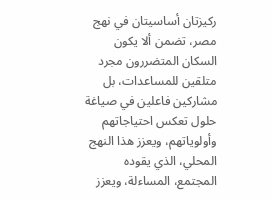ركيزتان أساسيتان في نهج مصر، تضمن ألا يكون السكان المتضررون مجرد متلقين للمساعدات، بل مشاركين فاعلين في صياغة حلول تعكس احتياجاتهم وأولوياتهم، ويعزز هذا النهج المحلي، الذي يقوده المجتمع، المساءلة، ويعزز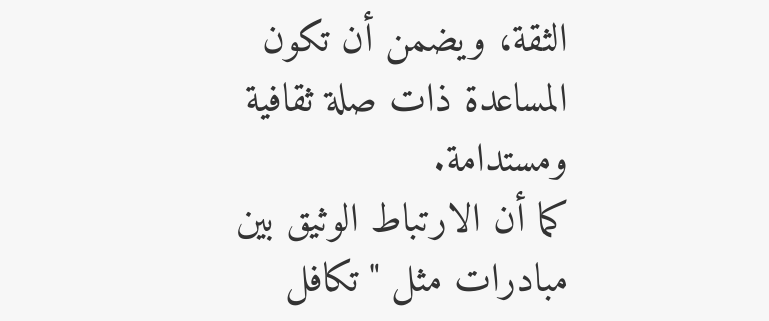الثقة، ويضمن أن تكون المساعدة ذات صلة ثقافية ومستدامة.
كما أن الارتباط الوثيق بين مبادرات مثل "تكافل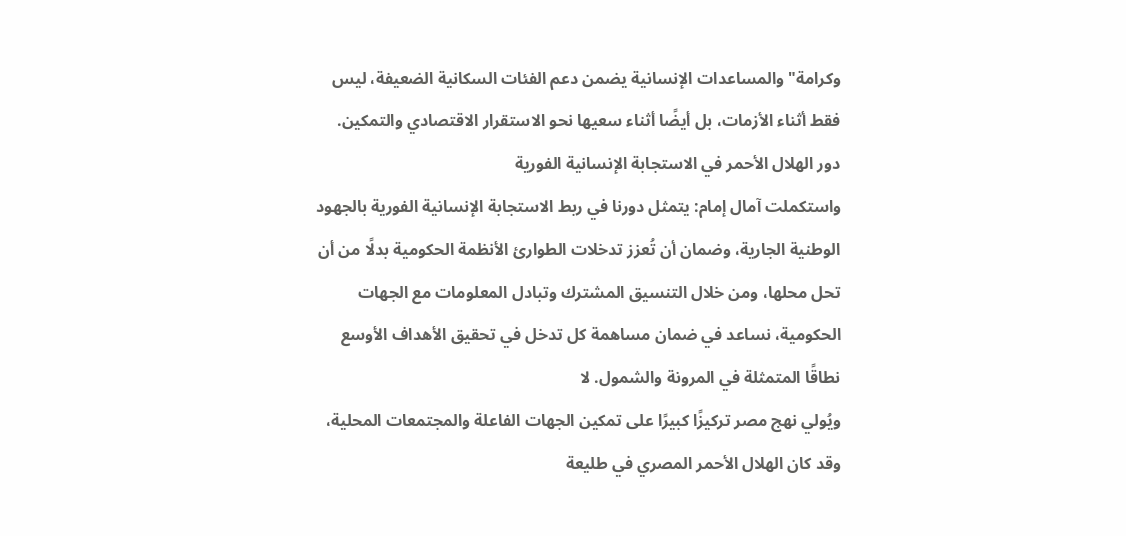وكرامة" والمساعدات الإنسانية يضمن دعم الفئات السكانية الضعيفة، ليس فقط أثناء الأزمات، بل أيضًا أثناء سعيها نحو الاستقرار الاقتصادي والتمكين.
دور الهلال الأحمر في الاستجابة الإنسانية الفورية
واستكملت آمال إمام: يتمثل دورنا في ربط الاستجابة الإنسانية الفورية بالجهود الوطنية الجارية، وضمان أن تُعزز تدخلات الطوارئ الأنظمة الحكومية بدلًا من أن تحل محلها، ومن خلال التنسيق المشترك وتبادل المعلومات مع الجهات الحكومية، نساعد في ضمان مساهمة كل تدخل في تحقيق الأهداف الأوسع نطاقًا المتمثلة في المرونة والشمول. لا
ويُولي نهج مصر تركيزًا كبيرًا على تمكين الجهات الفاعلة والمجتمعات المحلية، وقد كان الهلال الأحمر المصري في طليعة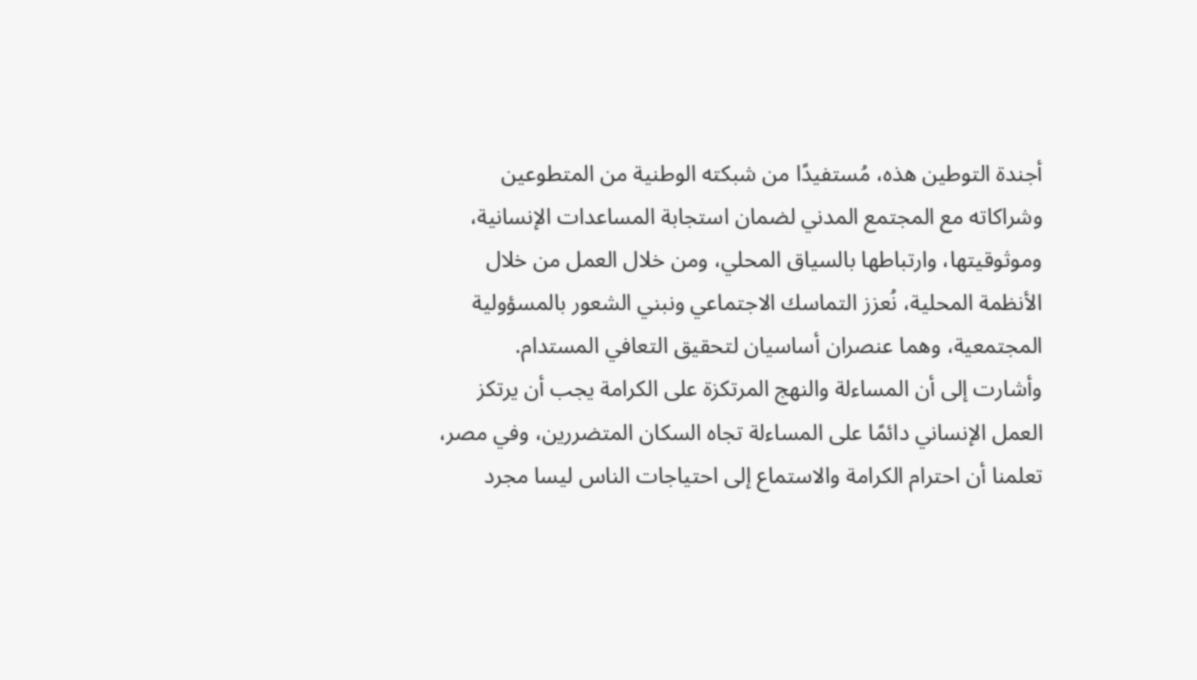أجندة التوطين هذه، مُستفيدًا من شبكته الوطنية من المتطوعين وشراكاته مع المجتمع المدني لضمان استجابة المساعدات الإنسانية، وموثوقيتها، وارتباطها بالسياق المحلي، ومن خلال العمل من خلال الأنظمة المحلية، نُعزز التماسك الاجتماعي ونبني الشعور بالمسؤولية المجتمعية، وهما عنصران أساسيان لتحقيق التعافي المستدام.
وأشارت إلى أن المساءلة والنهج المرتكزة على الكرامة يجب أن يرتكز العمل الإنساني دائمًا على المساءلة تجاه السكان المتضررين، وفي مصر، تعلمنا أن احترام الكرامة والاستماع إلى احتياجات الناس ليسا مجرد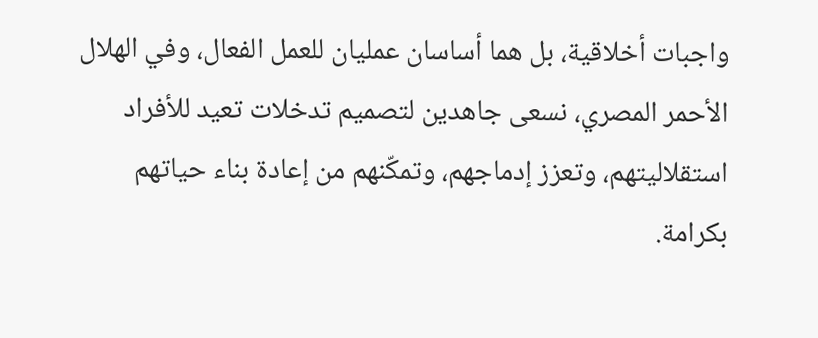واجبات أخلاقية، بل هما أساسان عمليان للعمل الفعال، وفي الهلال الأحمر المصري، نسعى جاهدين لتصميم تدخلات تعيد للأفراد استقلاليتهم، وتعزز إدماجهم، وتمكّنهم من إعادة بناء حياتهم بكرامة.